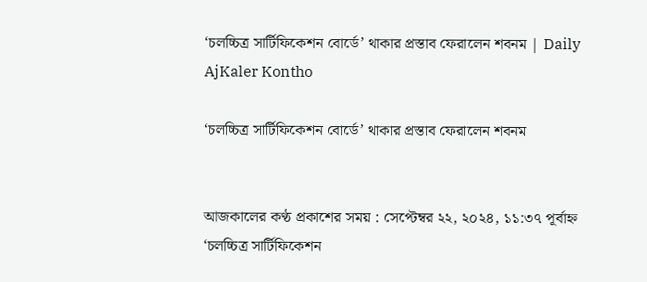‘চলচ্চিত্র সার্টিফিকেশন বোর্ডে’ থাকার প্রস্তাব ফেরালেন শবনম | Daily AjKaler Kontho

‘চলচ্চিত্র সার্টিফিকেশন বোর্ডে’ থাকার প্রস্তাব ফেরালেন শবনম


আজকালের কণ্ঠ প্রকাশের সময় : সেপ্টেম্বর ২২, ২০২৪, ১১:৩৭ পূর্বাহ্ন
‘চলচ্চিত্র সার্টিফিকেশন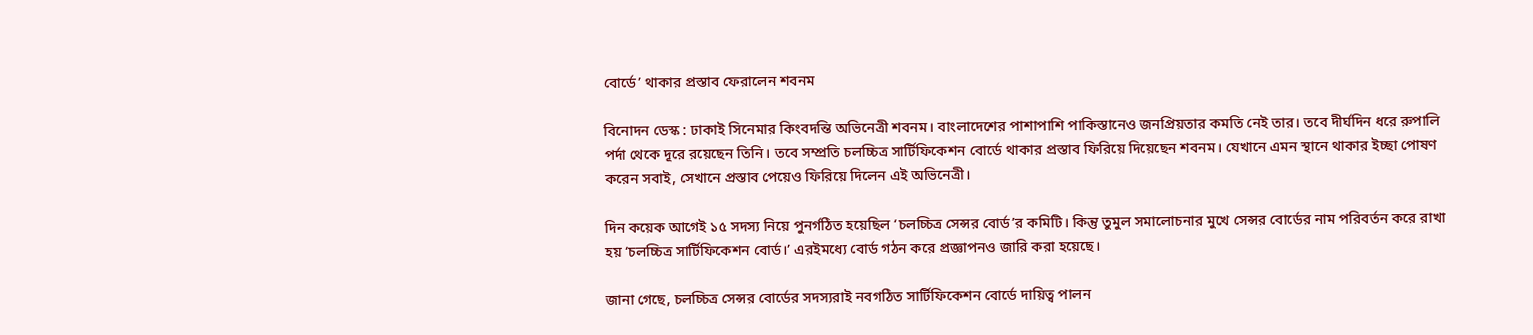বোর্ডে’ থাকার প্রস্তাব ফেরালেন শবনম

বিনোদন ডেস্ক : ঢাকাই সিনেমার কিংবদন্তি অভিনেত্রী শবনম। বাংলাদেশের পাশাপাশি পাকিস্তানেও জনপ্রিয়তার কমতি নেই তার। তবে দীর্ঘদিন ধরে রুপালি পর্দা থেকে দূরে রয়েছেন তিনি। তবে সম্প্রতি চলচ্চিত্র সার্টিফিকেশন বোর্ডে থাকার প্রস্তাব ফিরিয়ে দিয়েছেন শবনম। যেখানে এমন স্থানে থাকার ইচ্ছা পোষণ করেন সবাই, সেখানে প্রস্তাব পেয়েও ফিরিয়ে দিলেন এই অভিনেত্রী।

দিন কয়েক আগেই ১৫ সদস্য নিয়ে পুনর্গঠিত হয়েছিল ‘চলচ্চিত্র সেন্সর বোর্ড’র কমিটি। কিন্তু তুমুল সমালোচনার মুখে সেন্সর বোর্ডের নাম পরিবর্তন করে রাখা হয় ‘চলচ্চিত্র সার্টিফিকেশন বোর্ড।’ এরইমধ্যে বোর্ড গঠন করে প্রজ্ঞাপনও জারি করা হয়েছে।

জানা গেছে, চলচ্চিত্র সেন্সর বোর্ডের সদস্যরাই নবগঠিত সার্টিফিকেশন বোর্ডে দায়িত্ব পালন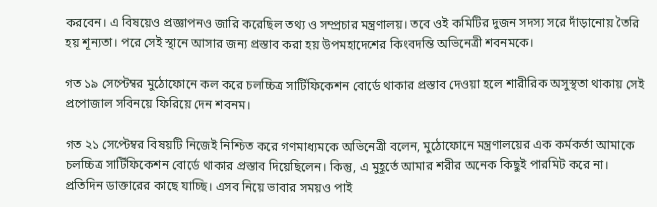করবেন। এ বিষয়েও প্রজ্ঞাপনও জারি করেছিল তথ্য ও সম্প্রচার মন্ত্রণালয়। তবে ওই কমিটির দুজন সদস্য সরে দাঁড়ানোয় তৈরি হয় শূন্যতা। পরে সেই স্থানে আসার জন্য প্রস্তাব করা হয় উপমহাদেশের কিংবদন্তি অভিনেত্রী শবনমকে।

গত ১৯ সেপ্টেম্বর মুঠোফোনে কল করে চলচ্চিত্র সার্টিফিকেশন বোর্ডে থাকার প্রস্তাব দেওয়া হলে শারীরিক অসুস্থতা থাকায় সেই প্রপোজাল সবিনয়ে ফিরিয়ে দেন শবনম।

গত ২১ সেপ্টেম্বর বিষয়টি নিজেই নিশ্চিত করে গণমাধ্যমকে অভিনেত্রী বলেন, মুঠোফোনে মন্ত্রণালয়ের এক কর্মকর্তা আমাকে চলচ্চিত্র সার্টিফিকেশন বোর্ডে থাকার প্রস্তাব দিয়েছিলেন। কিন্তু, এ মুহূর্তে আমার শরীর অনেক কিছুই পারমিট করে না। প্রতিদিন ডাক্তারের কাছে যাচ্ছি। এসব নিয়ে ভাবার সময়ও পাই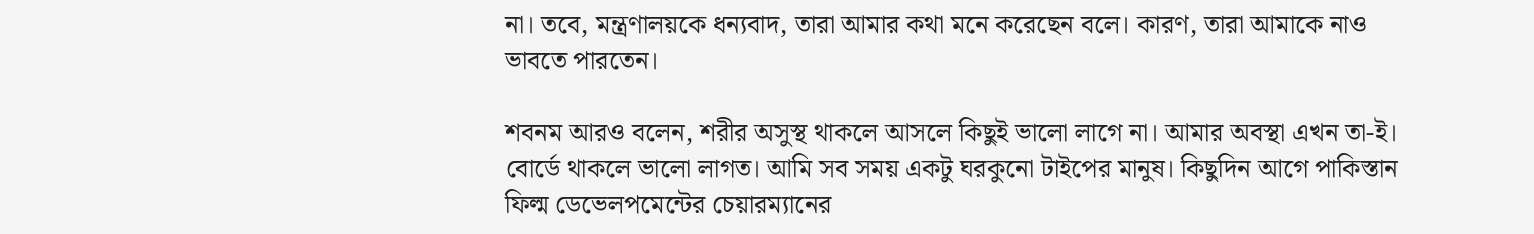না। তবে, মন্ত্রণালয়কে ধন্যবাদ, তারা আমার কথা মনে করেছেন বলে। কারণ, তারা আমাকে নাও ভাবতে পারতেন।

শবনম আরও বলেন, শরীর অসুস্থ থাকলে আসলে কিছুই ভালো লাগে না। আমার অবস্থা এখন তা-ই। বোর্ডে থাকলে ভালো লাগত। আমি সব সময় একটু ঘরকুনো টাইপের মানুষ। কিছুদিন আগে পাকিস্তান ফিল্ম ডেভেলপমেন্টের চেয়ারম্যানের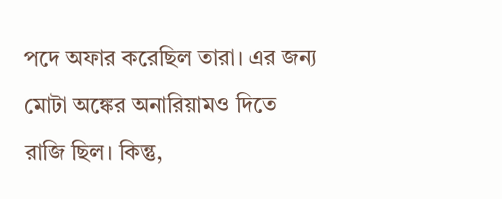পদে অফার করেছিল তারা। এর জন্য মোটা অঙ্কের অনারিয়ামও দিতে রাজি ছিল। কিন্তু,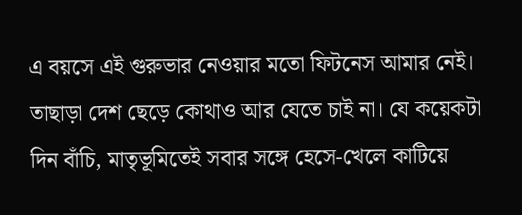এ বয়সে এই গুরুভার নেওয়ার মতো ফিটনেস আমার নেই। তাছাড়া দেশ ছেড়ে কোথাও আর যেতে চাই না। যে কয়েকটা দিন বাঁচি, মাতৃভূমিতেই সবার সঙ্গে হেসে-খেলে কাটিয়ে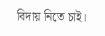বিদায় নিতে চাই।